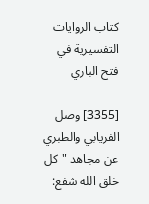كتاب الروايات التفسيرية في فتح الباري

[3355] وصل الفريابي والطبري عن مجاهد "كل خلق الله شفع: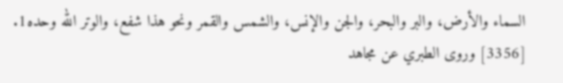السماء والأرض، والبر والبحر، والجن والإنس، والشمس والقمر ونحو هذا شفع، والوتر الله وحده1.
[3356] وروى الطبري عن مجاهد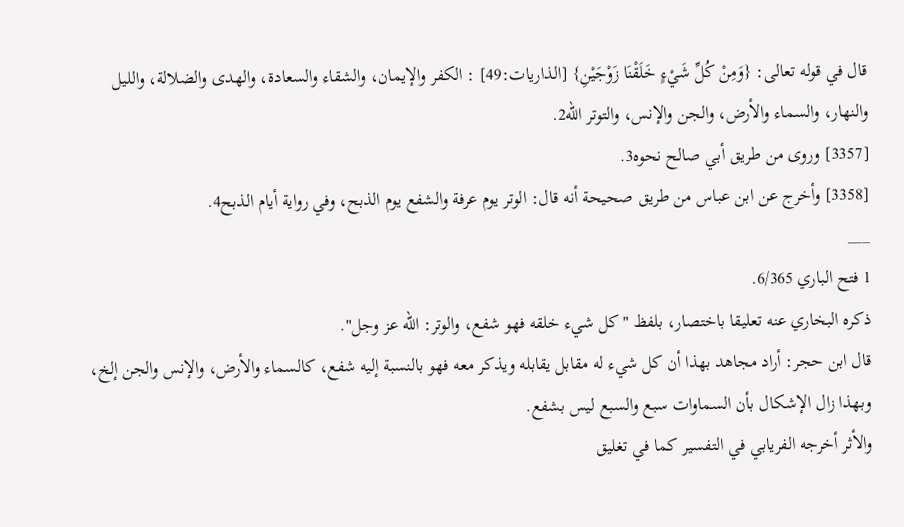قال في قوله تعالى: {وَمِنْ كُلِّ شَيْءٍ خَلَقْنَا زَوْجَيْنِ} [الذاريات:49] : الكفر والإيمان، والشقاء والسعادة، والهدى والضلالة، والليل والنهار، والسماء والأرض، والجن والإنس، والتوتر الله2.
[3357] وروى من طريق أبي صالح نحوه3.
[3358] وأخرج عن ابن عباس من طريق صحيحة أنه قال: الوتر يوم عرفة والشفع يوم الذبح، وفي رواية أيام الذبح4.
___
1 فتح الباري 6/365.
ذكره البخاري عنه تعليقا باختصار، بلفظ "كل شيء خلقه فهو شفع، والوتر: الله عز وجل".
قال ابن حجر: أراد مجاهد بهذا أن كل شيء له مقابل يقابله ويذكر معه فهو بالنسبة إليه شفع، كالسماء والأرض، والإنس والجن إلخ، وبهذا زال الإشكال بأن السماوات سبع والسبع ليس بشفع.
والأثر أخرجه الفريابي في التفسير كما في تغليق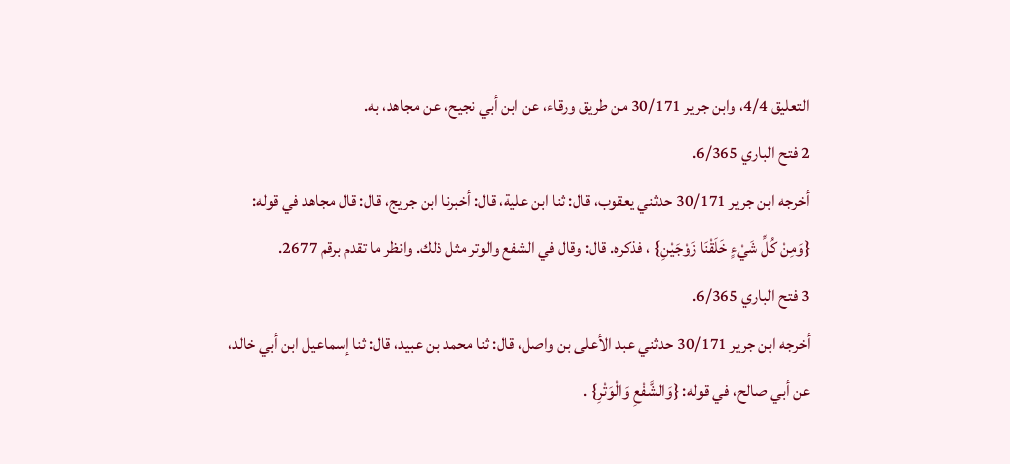التعليق 4/4، وابن جرير 30/171 من طريق ورقاء، عن ابن أبي نجيح، عن مجاهد، به.
2 فتح الباري 6/365.
أخرجه ابن جرير 30/171 حدثني يعقوب، قال: ثنا ابن علية، قال: أخبرنا ابن جريج، قال: قال مجاهد في قوله: {وَمِنْ كُلِّ شَيْءٍ خَلَقْنَا زَوْجَيْنِ} ، فذكره. قال: وقال في الشفع والوتر مثل ذلك. وانظر ما تقدم برقم 2677.
3 فتح الباري 6/365.
أخرجه ابن جرير 30/171 حدثني عبد الأعلى بن واصل، قال: ثنا محمد بن عبيد، قال: ثنا إسماعيل ابن أبي خالد، عن أبي صالح، في قوله: {وَالشَّفْعِ وَالْوَتْرِ} .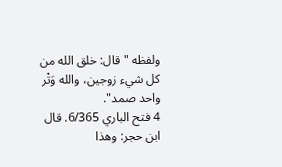ولفظه "قال: خلق الله من كل شيء زوجين، والله وَتْر واحد صمد".
4 فتح الباري 6/365. قال ابن حجر: وهذا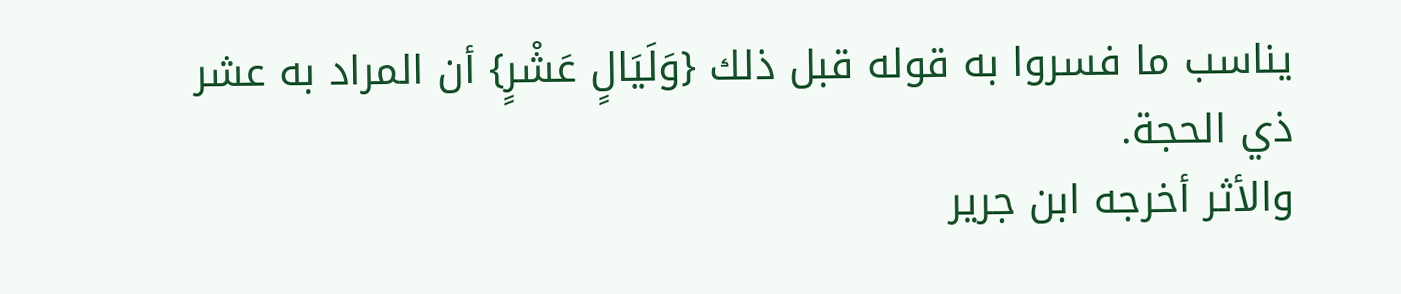يناسب ما فسروا به قوله قبل ذلك {وَلَيَالٍ عَشْرٍ} أن المراد به عشر ذي الحجة.
والأثر أخرجه ابن جرير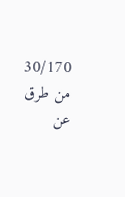30/170 من طرق عن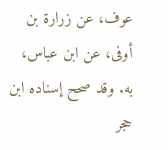عوف، عن زرارة بن أوفى، عن ابن عباس، به. وقد صحح إسناده ابن حجر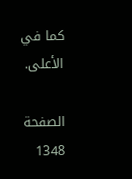كما في الأعلى.

الصفحة 1348